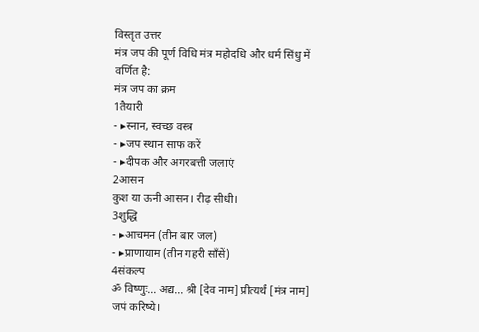विस्तृत उत्तर
मंत्र जप की पूर्ण विधि मंत्र महोदधि और धर्म सिंधु में वर्णित है:
मंत्र जप का क्रम
1तैयारी
- ▸स्नान, स्वच्छ वस्त्र
- ▸जप स्थान साफ करें
- ▸दीपक और अगरबत्ती जलाएं
2आसन
कुश या ऊनी आसन। रीढ़ सीधी।
3शुद्धि
- ▸आचमन (तीन बार जल)
- ▸प्राणायाम (तीन गहरी साँसें)
4संकल्प
ॐ विष्णुः... अद्य... श्री [देव नाम] प्रीत्यर्थं [मंत्र नाम] जपं करिष्ये।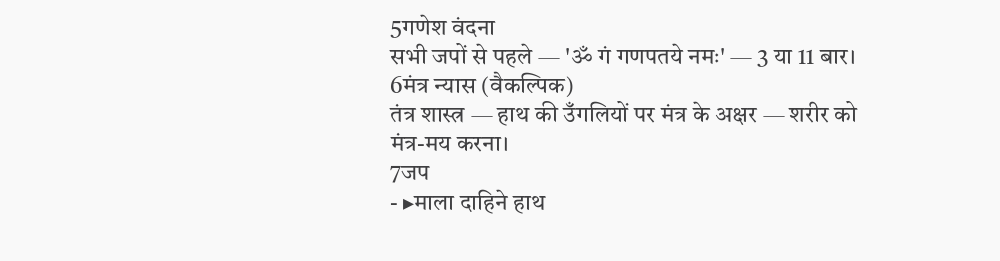5गणेश वंदना
सभी जपों से पहले — 'ॐ गं गणपतये नमः' — 3 या 11 बार।
6मंत्र न्यास (वैकल्पिक)
तंत्र शास्त्र — हाथ की उँगलियों पर मंत्र के अक्षर — शरीर को मंत्र-मय करना।
7जप
- ▸माला दाहिने हाथ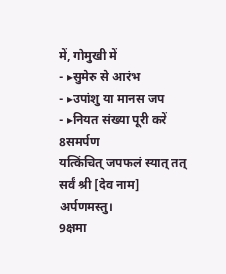में, गोमुखी में
- ▸सुमेरु से आरंभ
- ▸उपांशु या मानस जप
- ▸नियत संख्या पूरी करें
8समर्पण
यत्किंचित् जपफलं स्यात् तत् सर्वं श्री [देव नाम] अर्पणमस्तु।
9क्षमा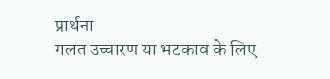प्रार्थना
गलत उच्चारण या भटकाव के लिए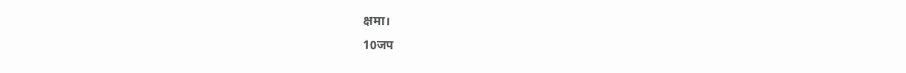क्षमा।
10जप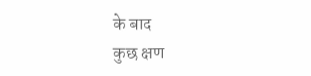के बाद
कुछ क्षण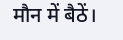मौन में बैठें।